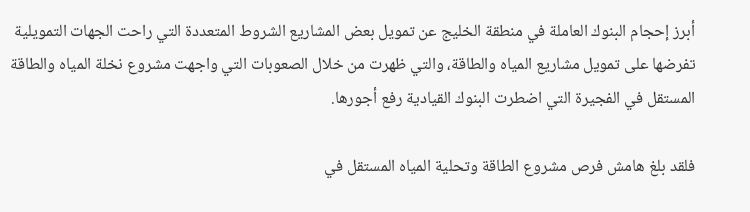أبرز إحجام البنوك العاملة في منطقة الخليج عن تمويل بعض المشاريع الشروط المتعددة التي راحت الجهات التمويلية تفرضها على تمويل مشاريع المياه والطاقة، والتي ظهرت من خلال الصعوبات التي واجهت مشروع نخلة المياه والطاقة المستقل في الفجيرة التي اضطرت البنوك القيادية رفع أجورها.

فلقد بلغ هامش فرص مشروع الطاقة وتحلية المياه المستقل في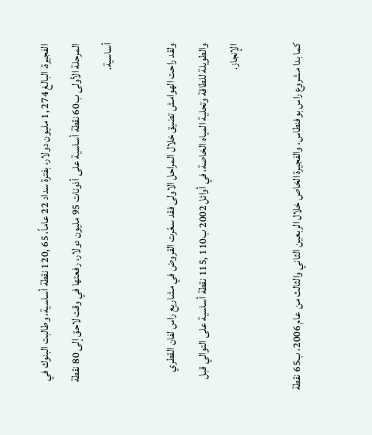الفجيرة، البالغ 274 ,1 مليون دولار، بفترة سداد 22 عاماً، 65 ,120 نقطة أساسية، وطالبت البنوك في المرحلة الأولى ب60 نقطة أساسية على أذونات 95 مليون دولار، رفعتها في وقت لاحق إلى 80 نقطة أساسية.

ولقد راحت الهوامش تضيق خلال المراحل الاولى فقد سعّرت القروض في مشاريع راس لفان القطري والطويلة للطاقة وتحلية المياه الخاصة، في أوائل 2002 ب110 ,115 نقطة أساسية على التوالي قبل الإنجاز.

كما بدا مشروع راس بوفنطاس، والفجيرة الخاص خلال الربعين الثاني والثالث من عام 2006، ب65 نقطة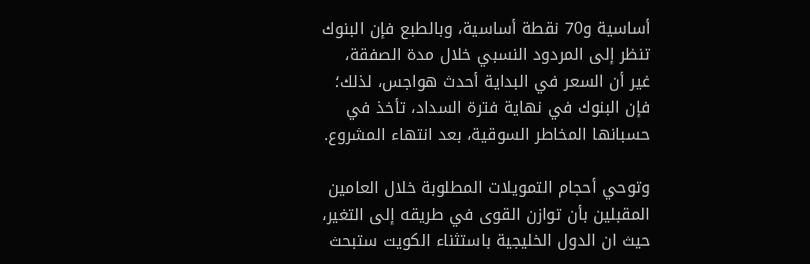أساسية و70 نقطة أساسية، وبالطبع فإن البنوك تنظر إلى المردود النسبي خلال مدة الصفقة، غير أن السعر في البداية أحدث هواجس، لذلك؛ فإن البنوك في نهاية فترة السداد، تأخذ في حسبانها المخاطر السوقية، بعد انتهاء المشروع.

وتوحي أحجام التمويلات المطلوبة خلال العامين المقبلين بأن توازن القوى في طريقه إلى التغير، حيث ان الدول الخليجية باستثناء الكويت ستبحث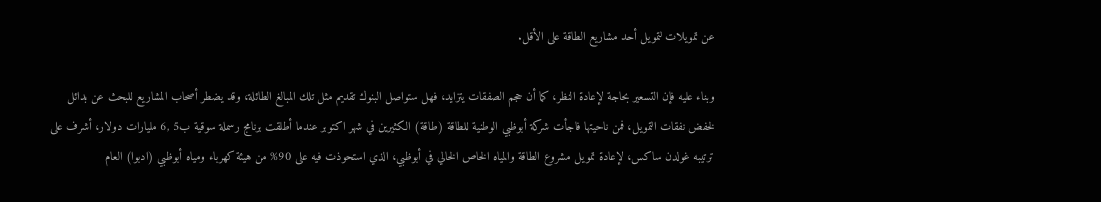عن تمويلات لتمويل أحد مشاريع الطاقة على الأقل.

وبناء عليه فإن التسعير بحاجة لإعادة النظر، كما أن حجم الصفقات يتزايد، فهل ستواصل البنوك تقديم مثل تلك المبالغ الطائلة، وقد يضطر أصحاب المشاريع للبحث عن بدائل لخفض نفقات التمويل، فمن ناحيتها فاجأت شركة أبوظبي الوطنية للطاقة (طاقة) الكثيرين في شهر اكتوبر عندما أطلقت برنامج رسملة سوقية ب5 ,6 مليارات دولار، أشرف على ترتيبه غولدن ساكس، لإعادة تمويل مشروع الطاقة والمياه الخاص الخالي في أبوظبي، الذي استحوذت فيه على 90% من هيئة كهرباء ومياه أبوظبي (ادبوا) العام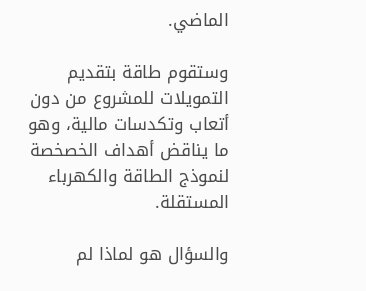الماضي.

وستقوم طاقة بتقديم التمويلات للمشروع من دون أتعاب وتكدسات مالية، وهو ما يناقض أهداف الخصخصة لنموذج الطاقة والكهرباء المستقلة.

والسؤال هو لماذا لم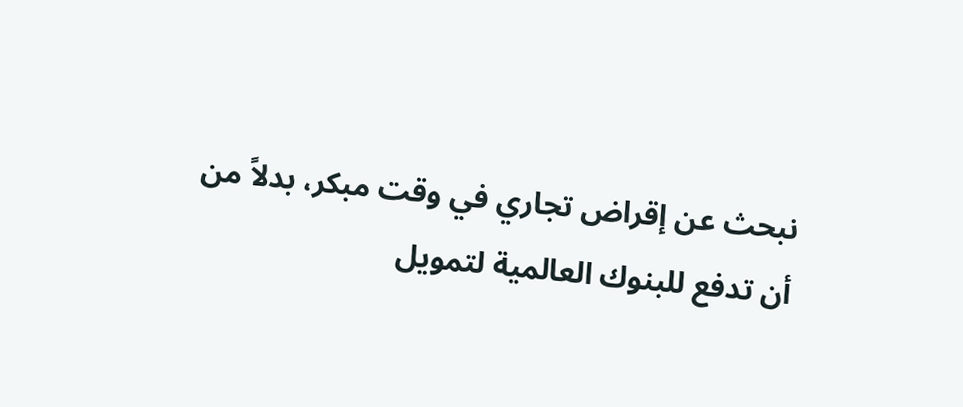نبحث عن إقراض تجاري في وقت مبكر، بدلاً من أن تدفع للبنوك العالمية لتمويل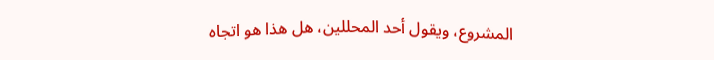المشروع، ويقول أحد المحللين، هل هذا هو اتجاه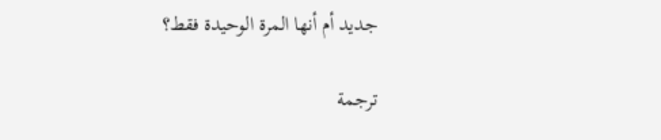جديد أم أنها المرة الوحيدة فقط؟

ترجمة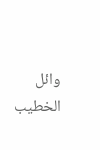وائل الخطيب